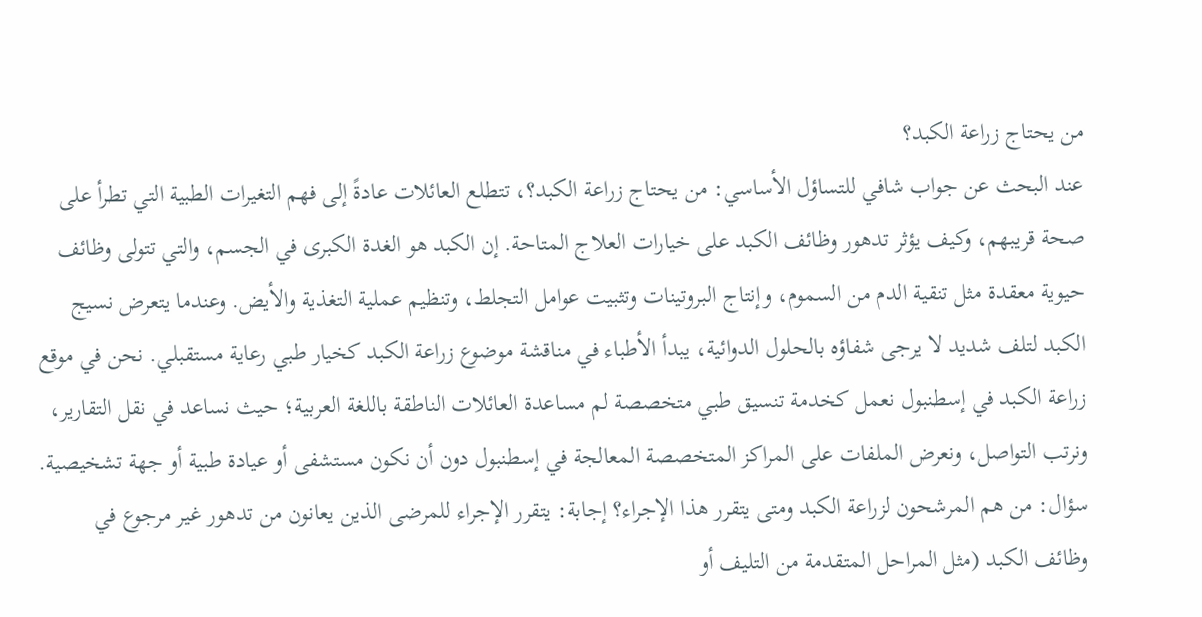من يحتاج زراعة الكبد؟
عند البحث عن جواب شافي للتساؤل الأساسي: من يحتاج زراعة الكبد؟، تتطلع العائلات عادةً إلى فهم التغيرات الطبية التي تطرأ على صحة قريبهم، وكيف يؤثر تدهور وظائف الكبد على خيارات العلاج المتاحة. إن الكبد هو الغدة الكبرى في الجسم، والتي تتولى وظائف حيوية معقدة مثل تنقية الدم من السموم، وإنتاج البروتينات وتثبيت عوامل التجلط، وتنظيم عملية التغذية والأيض. وعندما يتعرض نسيج الكبد لتلف شديد لا يرجى شفاؤه بالحلول الدوائية، يبدأ الأطباء في مناقشة موضوع زراعة الكبد كخيار طبي رعاية مستقبلي. نحن في موقع زراعة الكبد في إسطنبول نعمل كخدمة تنسيق طبي متخصصة لم مساعدة العائلات الناطقة باللغة العربية؛ حيث نساعد في نقل التقارير، ونرتب التواصل، ونعرض الملفات على المراكز المتخصصة المعالجة في إسطنبول دون أن نكون مستشفى أو عيادة طبية أو جهة تشخيصية.
سؤال: من هم المرشحون لزراعة الكبد ومتى يتقرر هذا الإجراء؟ إجابة: يتقرر الإجراء للمرضى الذين يعانون من تدهور غير مرجوع في وظائف الكبد (مثل المراحل المتقدمة من التليف أو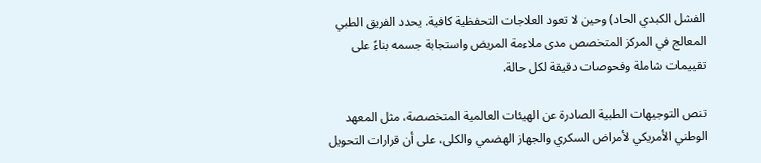الفشل الكبدي الحاد) وحين لا تعود العلاجات التحفظية كافية. يحدد الفريق الطبي المعالج في المركز المتخصص مدى ملاءمة المريض واستجابة جسمه بناءً على تقييمات شاملة وفحوصات دقيقة لكل حالة.

تنص التوجيهات الطبية الصادرة عن الهيئات العالمية المتخصصة، مثل المعهد الوطني الأمريكي لأمراض السكري والجهاز الهضمي والكلى، على أن قرارات التحويل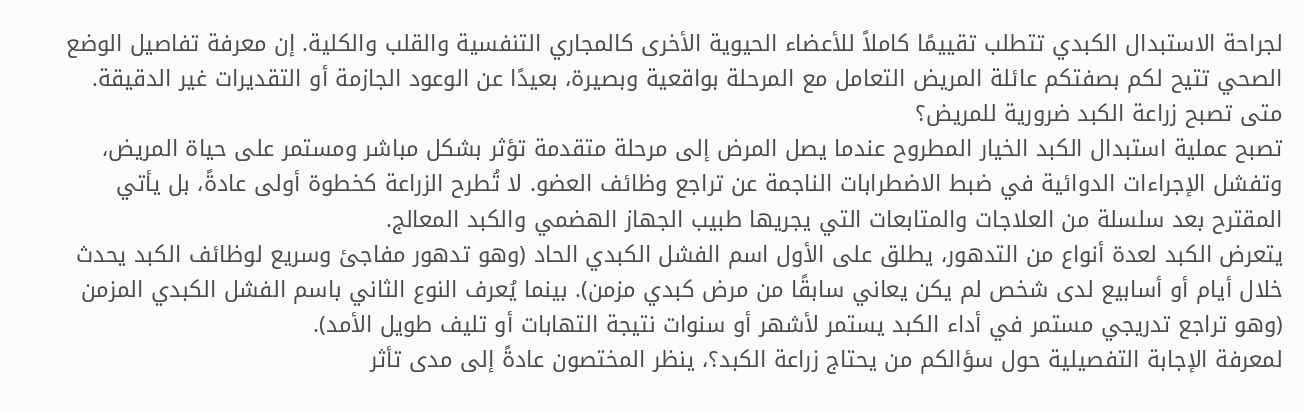لجراحة الاستبدال الكبدي تتطلب تقييمًا كاملاً للأعضاء الحيوية الأخرى كالمجاري التنفسية والقلب والكلية. إن معرفة تفاصيل الوضع الصحي تتيح لكم بصفتكم عائلة المريض التعامل مع المرحلة بواقعية وبصيرة، بعيدًا عن الوعود الجازمة أو التقديرات غير الدقيقة.
متى تصبح زراعة الكبد ضرورية للمريض؟
تصبح عملية استبدال الكبد الخيار المطروح عندما يصل المرض إلى مرحلة متقدمة تؤثر بشكل مباشر ومستمر على حياة المريض، وتفشل الإجراءات الدوائية في ضبط الاضطرابات الناجمة عن تراجع وظائف العضو. لا تُطرح الزراعة كخطوة أولى عادةً، بل يأتي المقترح بعد سلسلة من العلاجات والمتابعات التي يجريها طبيب الجهاز الهضمي والكبد المعالج.
يتعرض الكبد لعدة أنواع من التدهور، يطلق على الأول اسم الفشل الكبدي الحاد (وهو تدهور مفاجئ وسريع لوظائف الكبد يحدث خلال أيام أو أسابيع لدى شخص لم يكن يعاني سابقًا من مرض كبدي مزمن). بينما يُعرف النوع الثاني باسم الفشل الكبدي المزمن (وهو تراجع تدريجي مستمر في أداء الكبد يستمر لأشهر أو سنوات نتيجة التهابات أو تليف طويل الأمد).
لمعرفة الإجابة التفصيلية حول سؤالكم من يحتاج زراعة الكبد؟، ينظر المختصون عادةً إلى مدى تأثر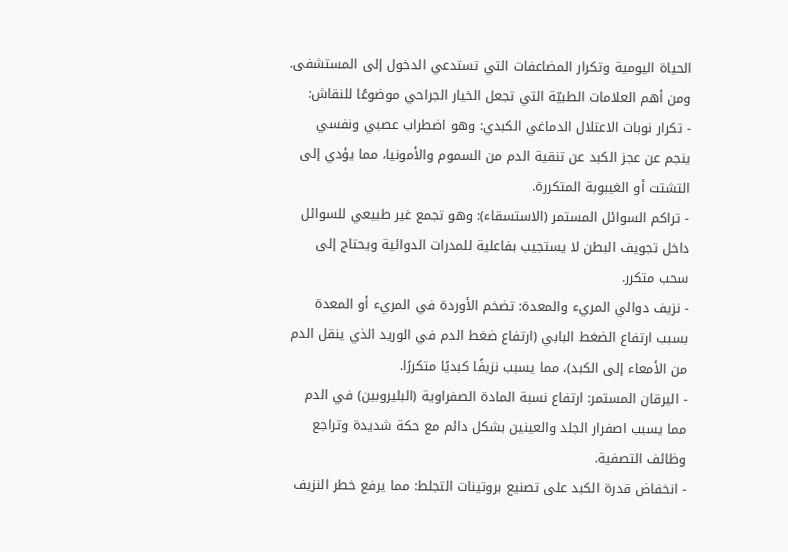الحياة اليومية وتكرار المضاعفات التي تستدعي الدخول إلى المستشفى. ومن أهم العلامات الطبيّة التي تجعل الخيار الجراحي موضوعًا للنقاش:
- تكرار نوبات الاعتلال الدماغي الكبدي: وهو اضطراب عصبي ونفسي ينجم عن عجز الكبد عن تنقية الدم من السموم والأمونيا، مما يؤدي إلى التشتت أو الغيبوبة المتكررة.
- تراكم السوائل المستمر (الاستسقاء): وهو تجمع غير طبيعي للسوائل داخل تجويف البطن لا يستجيب بفاعلية للمدرات الدوائية ويحتاج إلى سحب متكرر.
- نزيف دوالي المريء والمعدة: تضخم الأوردة في المريء أو المعدة بسبب ارتفاع الضغط البابي (ارتفاع ضغط الدم في الوريد الذي ينقل الدم من الأمعاء إلى الكبد)، مما يسبب نزيفًا كبديًا متكررًا.
- اليرقان المستمر: ارتفاع نسبة المادة الصفراوية (البليروبين) في الدم مما يسبب اصفرار الجلد والعينين بشكل دائم مع حكة شديدة وتراجع وظائف التصفية.
- انخفاض قدرة الكبد على تصنيع بروتينات التجلط: مما يرفع خطر النزيف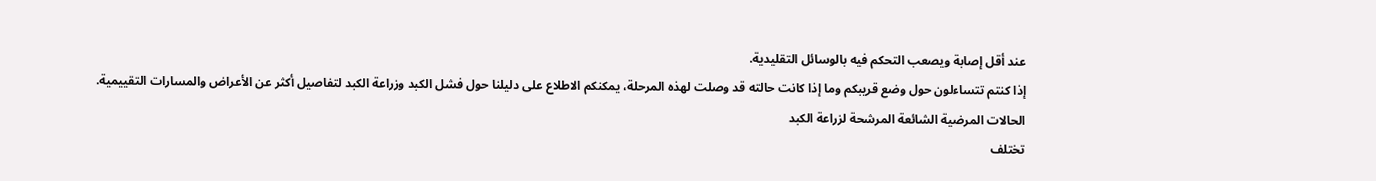عند أقل إصابة ويصعب التحكم فيه بالوسائل التقليدية.
إذا كنتم تتساءلون حول وضع قريبكم وما إذا كانت حالته قد وصلت لهذه المرحلة، يمكنكم الاطلاع على دليلنا حول فشل الكبد وزراعة الكبد لتفاصيل أكثر عن الأعراض والمسارات التقييمية.
الحالات المرضية الشائعة المرشحة لزراعة الكبد
تختلف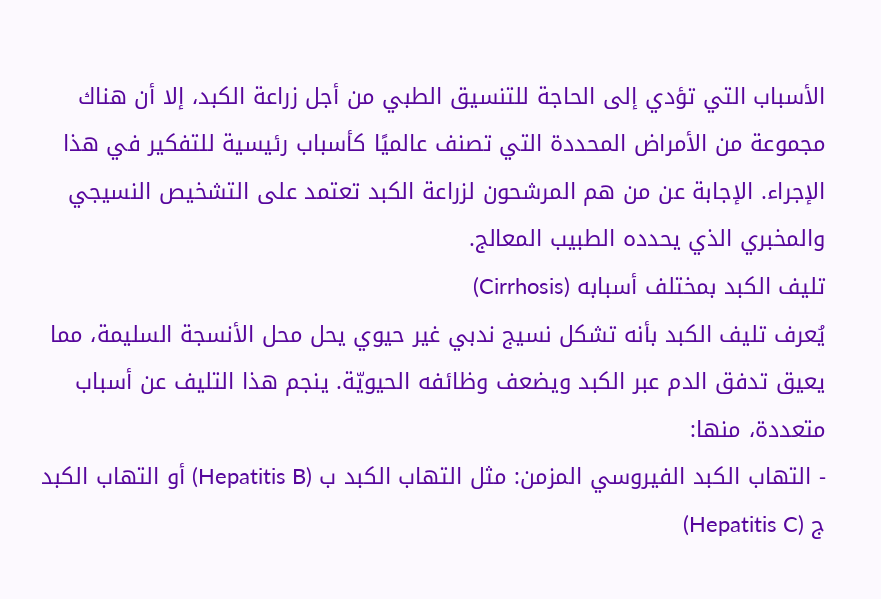الأسباب التي تؤدي إلى الحاجة للتنسيق الطبي من أجل زراعة الكبد، إلا أن هناك مجموعة من الأمراض المحددة التي تصنف عالميًا كأسباب رئيسية للتفكير في هذا الإجراء. الإجابة عن من هم المرشحون لزراعة الكبد تعتمد على التشخيص النسيجي والمخبري الذي يحدده الطبيب المعالج.
تليف الكبد بمختلف أسبابه (Cirrhosis)
يُعرف تليف الكبد بأنه تشكل نسيج ندبي غير حيوي يحل محل الأنسجة السليمة، مما يعيق تدفق الدم عبر الكبد ويضعف وظائفه الحيويّة. ينجم هذا التليف عن أسباب متعددة، منها:
- التهاب الكبد الفيروسي المزمن: مثل التهاب الكبد ب (Hepatitis B) أو التهاب الكبد ج (Hepatitis C)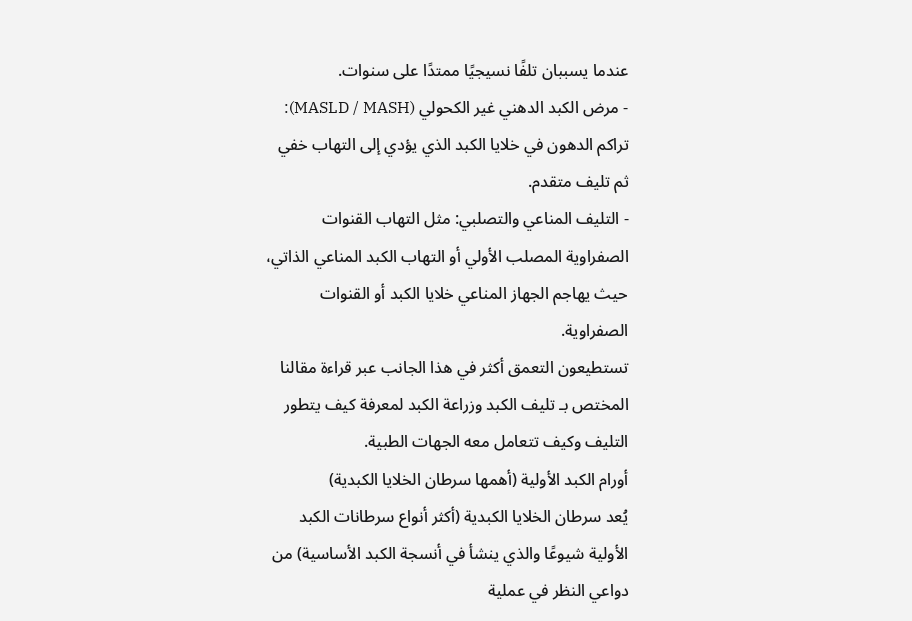عندما يسببان تلفًا نسيجيًا ممتدًا على سنوات.
- مرض الكبد الدهني غير الكحولي (MASLD / MASH): تراكم الدهون في خلايا الكبد الذي يؤدي إلى التهاب خفي ثم تليف متقدم.
- التليف المناعي والتصلبي: مثل التهاب القنوات الصفراوية المصلب الأولي أو التهاب الكبد المناعي الذاتي، حيث يهاجم الجهاز المناعي خلايا الكبد أو القنوات الصفراوية.
تستطيعون التعمق أكثر في هذا الجانب عبر قراءة مقالنا المختص بـ تليف الكبد وزراعة الكبد لمعرفة كيف يتطور التليف وكيف تتعامل معه الجهات الطبية.
أورام الكبد الأولية (أهمها سرطان الخلايا الكبدية)
يُعد سرطان الخلايا الكبدية (أكثر أنواع سرطانات الكبد الأولية شيوعًا والذي ينشأ في أنسجة الكبد الأساسية) من دواعي النظر في عملية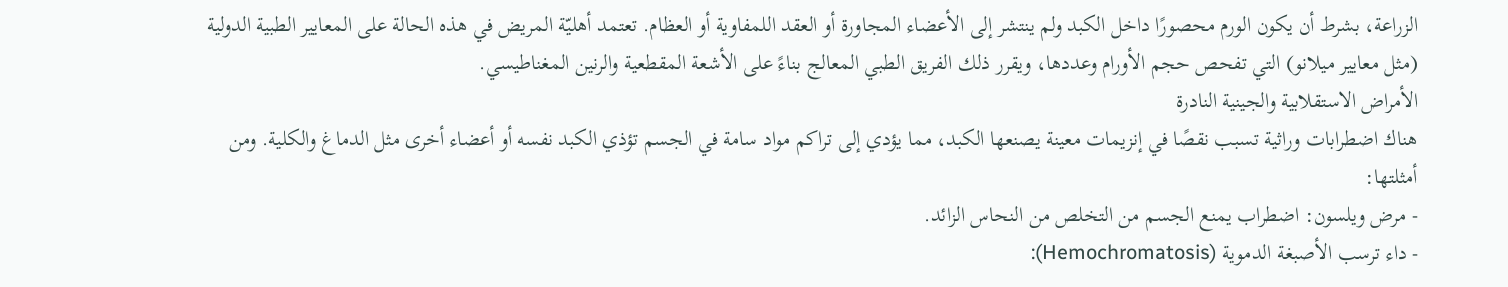الزراعة، بشرط أن يكون الورم محصورًا داخل الكبد ولم ينتشر إلى الأعضاء المجاورة أو العقد اللمفاوية أو العظام. تعتمد أهليّة المريض في هذه الحالة على المعايير الطبية الدولية (مثل معايير ميلانو) التي تفحص حجم الأورام وعددها، ويقرر ذلك الفريق الطبي المعالج بناءً على الأشعة المقطعية والرنين المغناطيسي.
الأمراض الاستقلابية والجينية النادرة
هناك اضطرابات وراثية تسبب نقصًا في إنزيمات معينة يصنعها الكبد، مما يؤدي إلى تراكم مواد سامة في الجسم تؤذي الكبد نفسه أو أعضاء أخرى مثل الدماغ والكلية. ومن أمثلتها:
- مرض ويلسون: اضطراب يمنع الجسم من التخلص من النحاس الزائد.
- داء ترسب الأصبغة الدموية (Hemochromatosis):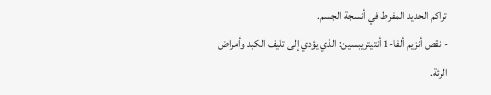تراكم الحديد المفرط في أنسجة الجسم.
- نقص أنزيم ألفا-1 أنتيتريبسين: الذي يؤدي إلى تليف الكبد وأمراض الرئة.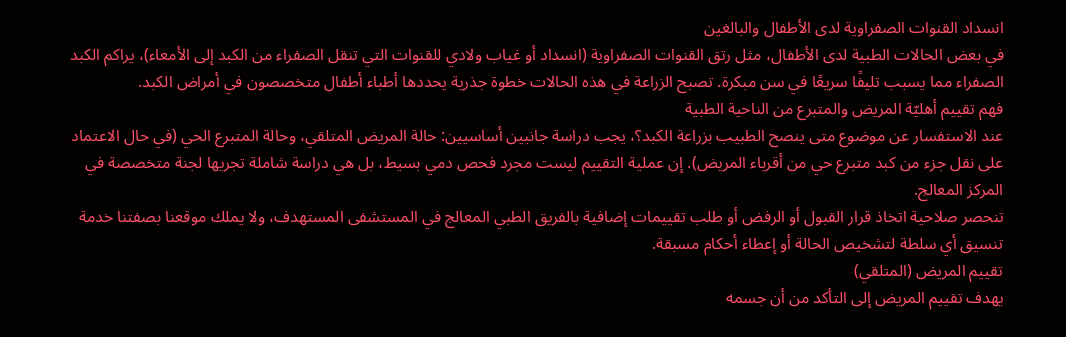انسداد القنوات الصفراوية لدى الأطفال والبالغين
في بعض الحالات الطبية لدى الأطفال، مثل رتق القنوات الصفراوية (انسداد أو غياب ولادي للقنوات التي تنقل الصفراء من الكبد إلى الأمعاء)، يراكم الكبد الصفراء مما يسبب تليفًا سريعًا في سن مبكرة. تصبح الزراعة في هذه الحالات خطوة جذرية يحددها أطباء أطفال متخصصون في أمراض الكبد.
فهم تقييم أهليّة المريض والمتبرع من الناحية الطبية
عند الاستفسار عن موضوع متى ينصح الطبيب بزراعة الكبد؟، يجب دراسة جانبين أساسيين: حالة المريض المتلقي، وحالة المتبرع الحي (في حال الاعتماد على نقل جزء من كبد متبرع حي من أقرباء المريض). إن عملية التقييم ليست مجرد فحص دمي بسيط، بل هي دراسة شاملة تجريها لجنة متخصصة في المركز المعالج.
تنحصر صلاحية اتخاذ قرار القبول أو الرفض أو طلب تقييمات إضافية بالفريق الطبي المعالج في المستشفى المستهدف، ولا يملك موقعنا بصفتنا خدمة تنسيق أي سلطة لتشخيص الحالة أو إعطاء أحكام مسبقة.
تقييم المريض (المتلقي)
يهدف تقييم المريض إلى التأكد من أن جسمه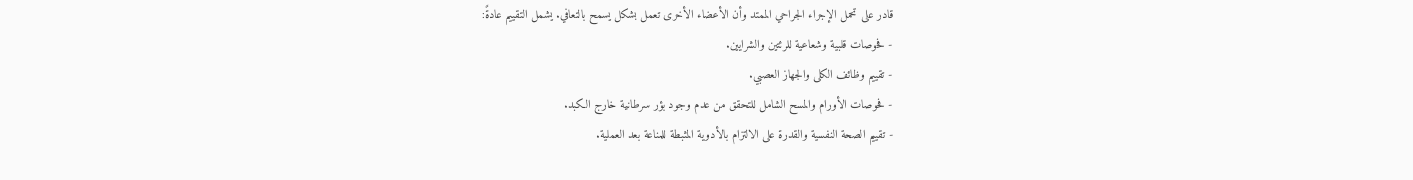قادر على تحمل الإجراء الجراحي الممتد وأن الأعضاء الأخرى تعمل بشكل يسمح بالتعافي. يشمل التقييم عادةً:
- فحوصات قلبية وشعاعية للرئتين والشرايين.
- تقييم وظائف الكلى والجهاز العصبي.
- فحوصات الأورام والمسح الشامل للتحقق من عدم وجود بؤر سرطانية خارج الكبد.
- تقييم الصحة النفسية والقدرة على الالتزام بالأدوية المثبطة للمناعة بعد العملية.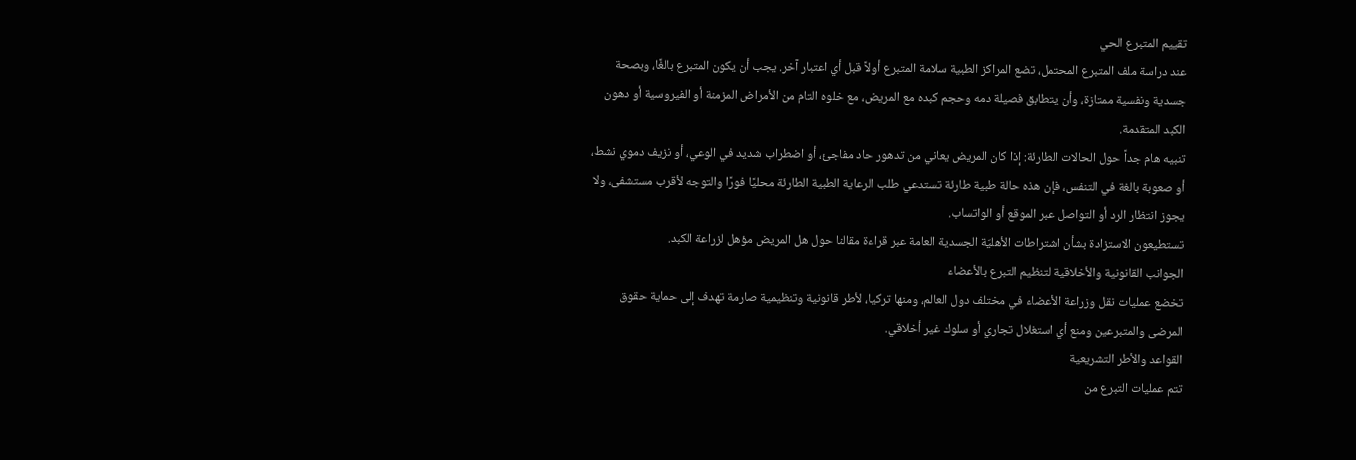تقييم المتبرع الحي
عند دراسة ملف المتبرع المحتمل، تضع المراكز الطبية سلامة المتبرع أولاً قبل أي اعتبار آخر. يجب أن يكون المتبرع بالغًا، وبصحة جسدية ونفسية ممتازة، وأن يتطابق فصيلة دمه وحجم كبده مع المريض، مع خلوه التام من الأمراض المزمنة أو الفيروسية أو دهون الكبد المتقدمة.
تنبيه هام جداً حول الحالات الطارئة: إذا كان المريض يعاني من تدهور حاد مفاجئ، أو اضطراب شديد في الوعي، أو نزيف دموي نشط، أو صعوبة بالغة في التنفس، فإن هذه حالة طبية طارئة تستدعي طلب الرعاية الطبية الطارئة محليًا فورًا والتوجه لأقرب مستشفى، ولا يجوز انتظار الرد أو التواصل عبر الموقع أو الواتساب.
تستطيعون الاستزادة بشأن اشتراطات الأهليّة الجسدية العامة عبر قراءة مقالنا حول هل المريض مؤهل لزراعة الكبد.
الجوانب القانونية والأخلاقية لتنظيم التبرع بالأعضاء
تخضع عمليات نقل وزراعة الأعضاء في مختلف دول العالم، ومنها تركيا، لأطر قانونية وتنظيمية صارمة تهدف إلى حماية حقوق المرضى والمتبرعين ومنع أي استغلال تجاري أو سلوك غير أخلاقي.
القواعد والأطر التشريعية
تتم عمليات التبرع من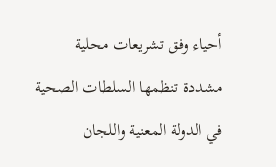أحياء وفق تشريعات محلية مشددة تنظمها السلطات الصحية في الدولة المعنية واللجان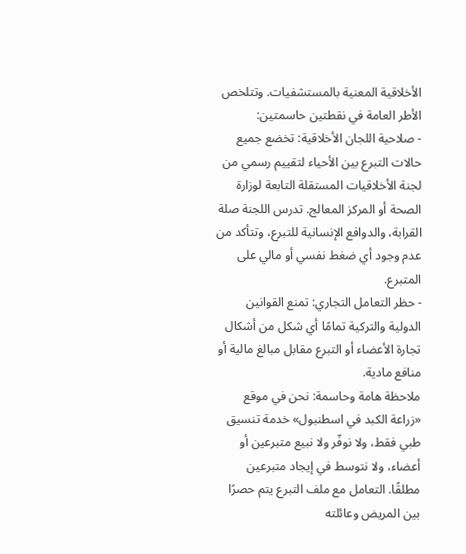الأخلاقية المعنية بالمستشفيات. وتتلخص الأطر العامة في نقطتين حاسمتين:
- صلاحية اللجان الأخلاقية: تخضع جميع حالات التبرع بين الأحياء لتقييم رسمي من لجنة الأخلاقيات المستقلة التابعة لوزارة الصحة أو المركز المعالج. تدرس اللجنة صلة القرابة، والدوافع الإنسانية للتبرع، وتتأكد من عدم وجود أي ضغط نفسي أو مالي على المتبرع.
- حظر التعامل التجاري: تمنع القوانين الدولية والتركية تمامًا أي شكل من أشكال تجارة الأعضاء أو التبرع مقابل مبالغ مالية أو منافع مادية.
ملاحظة هامة وحاسمة: نحن في موقع «زراعة الكبد في اسطنبول» خدمة تنسيق طبي فقط، ولا نوفّر ولا نبيع متبرعين أو أعضاء، ولا نتوسط في إيجاد متبرعين مطلقًا. التعامل مع ملف التبرع يتم حصرًا بين المريض وعائلته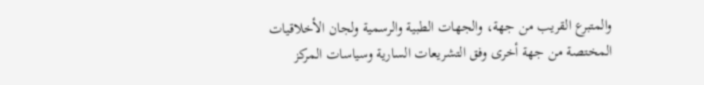والمتبرع القريب من جهة، والجهات الطبية والرسمية ولجان الأخلاقيات المختصة من جهة أخرى وفق التشريعات السارية وسياسات المركز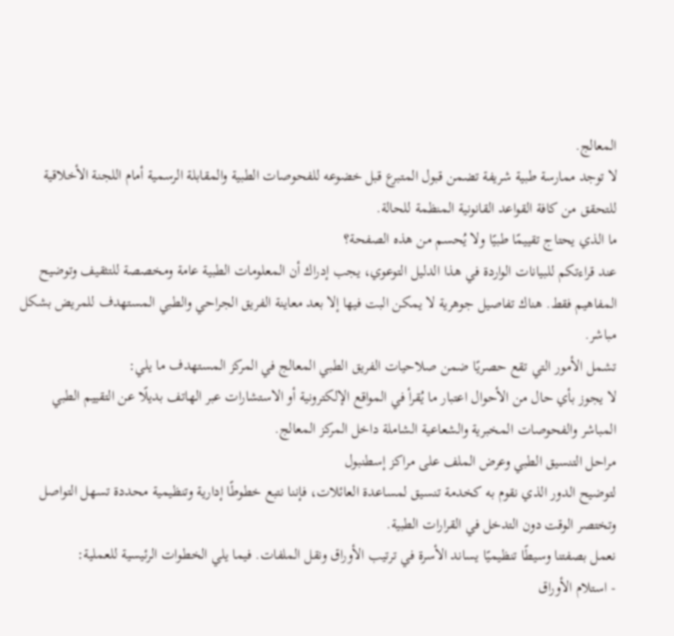المعالج.
لا توجد ممارسة طبية شريفة تضمن قبول المتبرع قبل خضوعه للفحوصات الطبية والمقابلة الرسمية أمام اللجنة الأخلاقية للتحقق من كافة القواعد القانونية المنظمة للحالة.
ما الذي يحتاج تقييمًا طبيًا ولا يُحسم من هذه الصفحة؟
عند قراءتكم للبيانات الواردة في هذا الدليل التوعوي، يجب إدراك أن المعلومات الطبية عامة ومخصصة للتثقيف وتوضيح المفاهيم فقط. هناك تفاصيل جوهرية لا يمكن البت فيها إلا بعد معاينة الفريق الجراحي والطبي المستهدف للمريض بشكل مباشر.
تشمل الأمور التي تقع حصريًا ضمن صلاحيات الفريق الطبي المعالج في المركز المستهدف ما يلي:
لا يجوز بأي حال من الأحوال اعتبار ما يُقرأ في المواقع الإلكترونية أو الاستشارات عبر الهاتف بديلًا عن التقييم الطبي المباشر والفحوصات المخبرية والشعاعية الشاملة داخل المركز المعالج.
مراحل التنسيق الطبي وعرض الملف على مراكز إسطنبول
لتوضيح الدور الذي نقوم به كخدمة تنسيق لمساعدة العائلات، فإننا نتبع خطوطًا إدارية وتنظيمية محددة تسهل التواصل وتختصر الوقت دون التدخل في القرارات الطبية.
نعمل بصفتنا وسيطًا تنظيميًا يساند الأسرة في ترتيب الأوراق ونقل الملفات. فيما يلي الخطوات الرئيسية للعملية:
- استلام الأوراق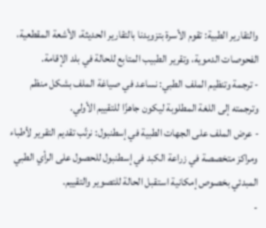والتقارير الطبية: تقوم الأسرة بتزويدنا بالتقارير الحديثة، الأشعة المقطعية، الفحوصات الدموية، وتقرير الطبيب المتابع للحالة في بلد الإقامة.
- ترجمة وتنظيم الملف الطبي: نساعد في صياغة الملف بشكل منظم وترجمته إلى اللغة المطلوبة ليكون جاهزًا للتقييم الأولي.
- عرض الملف على الجهات الطبية في إسطنبول: نرتّب تقديم التقرير لأطباء ومراكز متخصصة في زراعة الكبد في إسطنبول للحصول على الرأي الطبي المبدئي بخصوص إمكانية استقبل الحالة للتصوير والتقييم.
-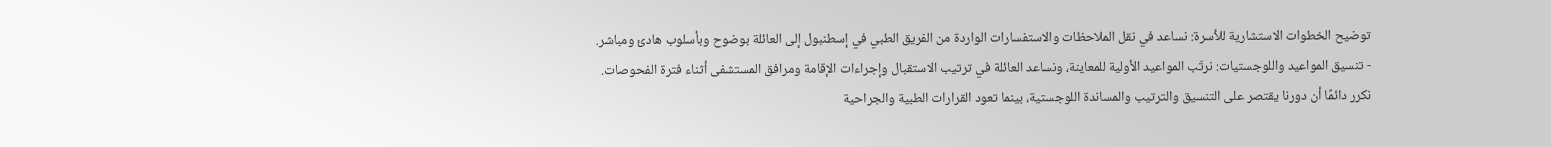توضيح الخطوات الاستشارية للأسرة: نساعد في نقل الملاحظات والاستفسارات الواردة من الفريق الطبي في إسطنبول إلى العائلة بوضوح وبأسلوب هادئ ومباشر.
- تنسيق المواعيد واللوجستيات: نرتّب المواعيد الأولية للمعاينة، ونساعد العائلة في ترتيب الاستقبال وإجراءات الإقامة ومرافق المستشفى أثناء فترة الفحوصات.
نكرر دائمًا أن دورنا يقتصر على التنسيق والترتيب والمساندة اللوجستية، بينما تعود القرارات الطبية والجراحية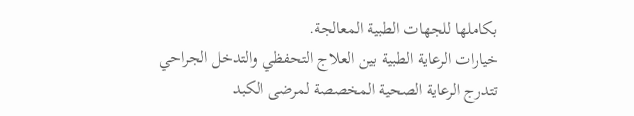بكاملها للجهات الطبية المعالجة.
خيارات الرعاية الطبية بين العلاج التحفظي والتدخل الجراحي
تتدرج الرعاية الصحية المخصصة لمرضى الكبد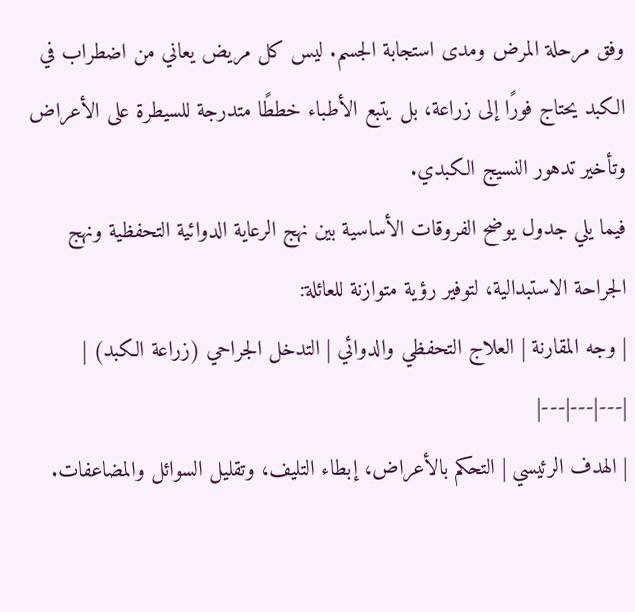وفق مرحلة المرض ومدى استجابة الجسم. ليس كل مريض يعاني من اضطراب في الكبد يحتاج فورًا إلى زراعة، بل يتبع الأطباء خططًا متدرجة للسيطرة على الأعراض وتأخير تدهور النسيج الكبدي.
فيما يلي جدول يوضح الفروقات الأساسية بين نهج الرعاية الدوائية التحفظية ونهج الجراحة الاستبدالية، لتوفير رؤية متوازنة للعائلة:
| وجه المقارنة | العلاج التحفظي والدوائي | التدخل الجراحي (زراعة الكبد) |
|---|---|---|
| الهدف الرئيسي | التحكم بالأعراض، إبطاء التليف، وتقليل السوائل والمضاعفات.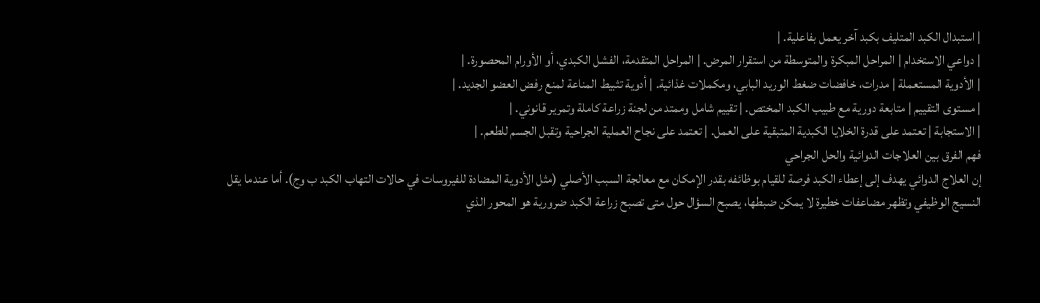| استبدال الكبد المتليف بكبد آخر يعمل بفاعلية. |
| دواعي الاستخدام | المراحل المبكرة والمتوسطة من استقرار المرض. | المراحل المتقدمة، الفشل الكبدي، أو الأورام المحصورة. |
| الأدوية المستعملة | مدرات، خافضات ضغط الوريد البابي، ومكملات غذائية. | أدوية تثبيط المناعة لمنع رفض العضو الجديد. |
| مستوى التقييم | متابعة دورية مع طبيب الكبد المختص. | تقييم شامل وممتد من لجنة زراعة كاملة وتمرير قانوني. |
| الاستجابة | تعتمد على قدرة الخلايا الكبدية المتبقية على العمل. | تعتمد على نجاح العملية الجراحية وتقبل الجسم للطعم. |
فهم الفرق بين العلاجات الدوائية والحل الجراحي
إن العلاج الدوائي يهدف إلى إعطاء الكبد فرصة للقيام بوظائفه بقدر الإمكان مع معالجة السبب الأصلي (مثل الأدوية المضادة للفيروسات في حالات التهاب الكبد ب وج). أما عندما يقل النسيج الوظيفي وتظهر مضاعفات خطيرة لا يمكن ضبطها، يصبح السؤال حول متى تصبح زراعة الكبد ضرورية هو المحور الذي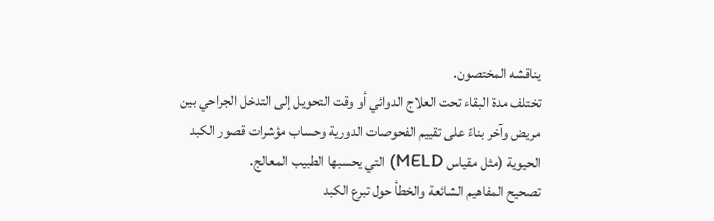يناقشه المختصون.
تختلف مدة البقاء تحت العلاج الدوائي أو وقت التحويل إلى التدخل الجراحي بين مريض وآخر بناءً على تقييم الفحوصات الدورية وحساب مؤشرات قصور الكبد الحيوية (مثل مقياس MELD) التي يحسبها الطبيب المعالج.
تصحيح المفاهيم الشائعة والخطأ حول تبرع الكبد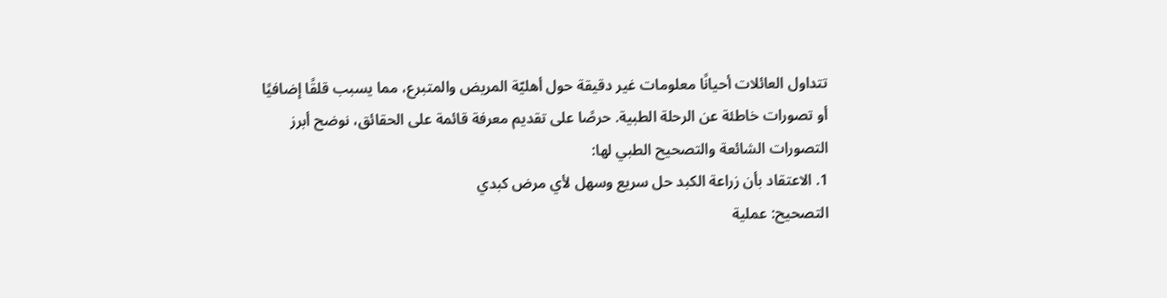تتداول العائلات أحيانًا معلومات غير دقيقة حول أهليّة المريض والمتبرع، مما يسبب قلقًا إضافيًا أو تصورات خاطئة عن الرحلة الطبية. حرصًا على تقديم معرفة قائمة على الحقائق، نوضح أبرز التصورات الشائعة والتصحيح الطبي لها:
1. الاعتقاد بأن زراعة الكبد حل سريع وسهل لأي مرض كبدي
التصحيح: عملية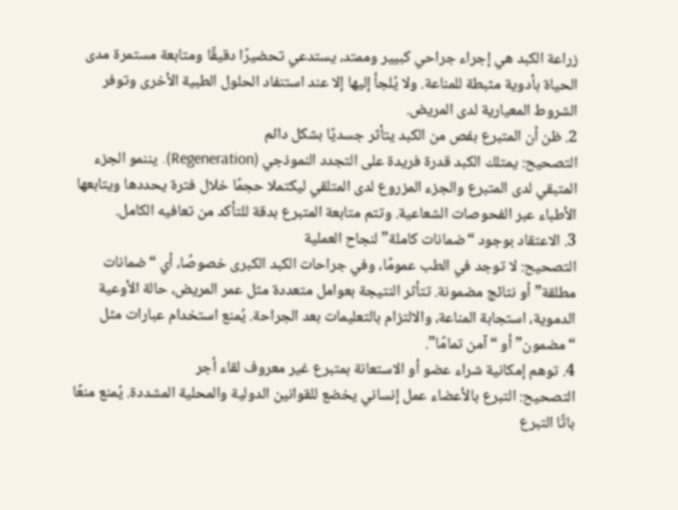زراعة الكبد هي إجراء جراحي كبيير وممتد، يستدعي تحضيرًا دقيقًا ومتابعة مستمرة مدى الحياة بأدوية مثبطة للمناعة. ولا يُلجأ إليها إلا عند استنفاد الحلول الطبية الأخرى وتوفر الشروط المعيارية لدى المريض.
2. ظن أن المتبرع بفص من الكبد يتأثر جسديًا بشكل دائم
التصحيح: يمتلك الكبد قدرة فريدة على التجدد النموذجي (Regeneration). يننمو الجزء المتبقي لدى المتبرع والجزء المزروع لدى المتلقي ليكتملا حجمًا خلال فترة يحددها ويتابعها الأطباء عبر الفحوصات الشعاعية. وتتم متابعة المتبرع بدقة للتأكد من تعافيه الكامل.
3. الاعتقاد بوجود “ضمانات كاملة” لنجاح العملية
التصحيح: لا توجد في الطب عمومًا، وفي جراحات الكبد الكبرى خصوصًا، أي “ضمانات مطلقة” أو نتائج مضمونة. تتأثر النتيجة بعوامل متعددة مثل عمر المريض، حالة الأوعية الدموية، استجابة المناعة، والالتزام بالتعليمات بعد الجراحة. يُمنع استخدام عبارات مثل “مضمون” أو “آمن تمامًا”.
4. توهم إمكانية شراء عضو أو الاستعانة بمتبرع غير معروف لقاء أجر
التصحيح: التبرع بالأعضاء عمل إنساني يخضع للقوانين الدولية والمحلية المشددة. يُمنع منعًا باتًا التبرع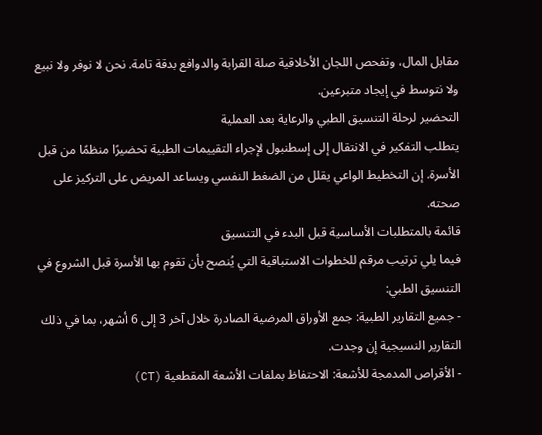مقابل المال، وتفحص اللجان الأخلاقية صلة القرابة والدوافع بدقة تامة. نحن لا نوفر ولا نبيع ولا نتوسط في إيجاد متبرعين.
التحضير لرحلة التنسيق الطبي والرعاية بعد العملية
يتطلب التفكير في الانتقال إلى إسطنبول لإجراء التقييمات الطبية تحضيرًا منظمًا من قبل الأسرة. إن التخطيط الواعي يقلل من الضغط النفسي ويساعد المريض على التركيز على صحته.
قائمة بالمتطلبات الأساسية قبل البدء في التنسيق
فيما يلي ترتيب مرقم للخطوات الاستباقية التي يُنصح بأن تقوم بها الأسرة قبل الشروع في التنسيق الطبي:
- جميع التقارير الطبية: جمع الأوراق المرضية الصادرة خلال آخر 3 إلى 6 أشهر، بما في ذلك التقارير النسيجية إن وجدت.
- الأقراص المدمجة للأشعة: الاحتفاظ بملفات الأشعة المقطعية (CT)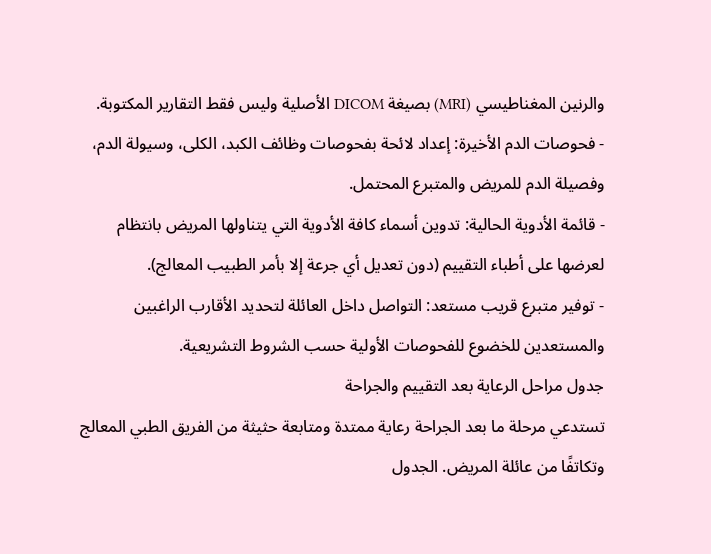والرنين المغناطيسي (MRI) بصيغة DICOM الأصلية وليس فقط التقارير المكتوبة.
- فحوصات الدم الأخيرة: إعداد لائحة بفحوصات وظائف الكبد، الكلى، وسيولة الدم، وفصيلة الدم للمريض والمتبرع المحتمل.
- قائمة الأدوية الحالية: تدوين أسماء كافة الأدوية التي يتناولها المريض بانتظام لعرضها على أطباء التقييم (دون تعديل أي جرعة إلا بأمر الطبيب المعالج).
- توفير متبرع قريب مستعد: التواصل داخل العائلة لتحديد الأقارب الراغبين والمستعدين للخضوع للفحوصات الأولية حسب الشروط التشريعية.
جدول مراحل الرعاية بعد التقييم والجراحة
تستدعي مرحلة ما بعد الجراحة رعاية ممتدة ومتابعة حثيثة من الفريق الطبي المعالج وتكاتفًا من عائلة المريض. الجدول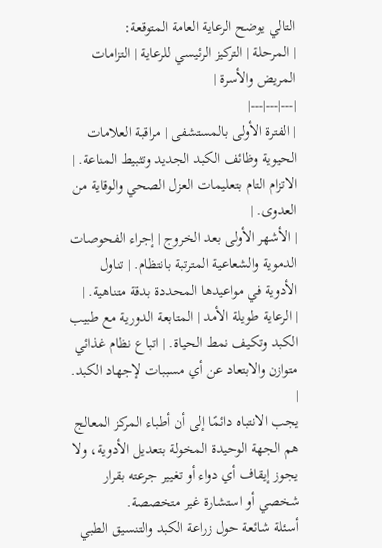التالي يوضح الرعاية العامة المتوقعة:
| المرحلة | التركيز الرئيسي للرعاية | التزامات المريض والأسرة |
|---|---|---|
| الفترة الأولى بالمستشفى | مراقبة العلامات الحيوية وظائف الكبد الجديد وتثبيط المناعة. | الاتزام التام بتعليمات العزل الصحي والوقاية من العدوى. |
| الأشهر الأولى بعد الخروج | إجراء الفحوصات الدموية والشعاعية المترتبة بانتظام. | تناول الأدوية في مواعيدها المحددة بدقة متناهية. |
| الرعاية طويلة الأمد | المتابعة الدورية مع طبيب الكبد وتكيف نمط الحياة. | اتباع نظام غذائي متوازن والابتعاد عن أي مسببات لإجهاد الكبد. |
يجب الانتباه دائمًا إلى أن أطباء المركز المعالج هم الجهة الوحيدة المخولة بتعديل الأدوية، ولا يجوز إيقاف أي دواء أو تغيير جرعته بقرار شخصي أو استشارة غير متخصصة.
أسئلة شائعة حول زراعة الكبد والتنسيق الطبي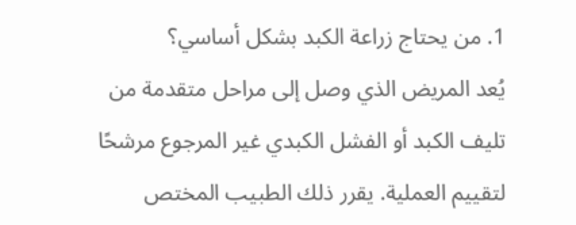1. من يحتاج زراعة الكبد بشكل أساسي؟
يُعد المريض الذي وصل إلى مراحل متقدمة من تليف الكبد أو الفشل الكبدي غير المرجوع مرشحًا لتقييم العملية. يقرر ذلك الطبيب المختص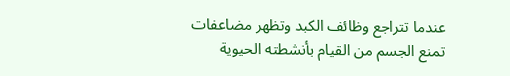عندما تتراجع وظائف الكبد وتظهر مضاعفات تمنع الجسم من القيام بأنشطته الحيوية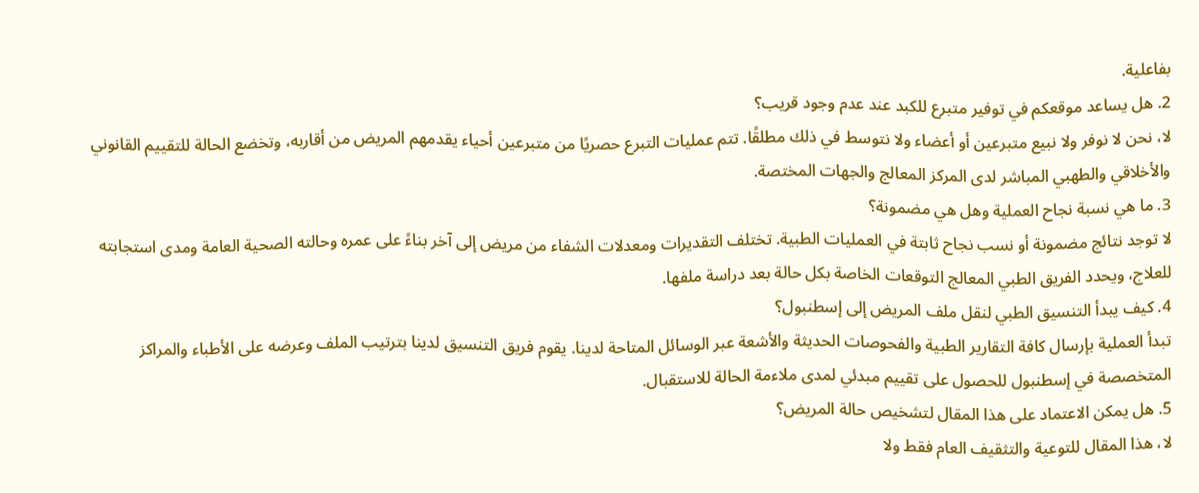بفاعلية.
2. هل يساعد موقعكم في توفير متبرع للكبد عند عدم وجود قريب؟
لا، نحن لا نوفر ولا نبيع متبرعين أو أعضاء ولا نتوسط في ذلك مطلقًا. تتم عمليات التبرع حصريًا من متبرعين أحياء يقدمهم المريض من أقاربه، وتخضع الحالة للتقييم القانوني والأخلاقي والطهبي المباشر لدى المركز المعالج والجهات المختصة.
3. ما هي نسبة نجاح العملية وهل هي مضمونة؟
لا توجد نتائج مضمونة أو نسب نجاح ثابتة في العمليات الطبية. تختلف التقديرات ومعدلات الشفاء من مريض إلى آخر بناءً على عمره وحالته الصحية العامة ومدى استجابته للعلاج، ويحدد الفريق الطبي المعالج التوقعات الخاصة بكل حالة بعد دراسة ملفها.
4. كيف يبدأ التنسيق الطبي لنقل ملف المريض إلى إسطنبول؟
تبدأ العملية بإرسال كافة التقارير الطبية والفحوصات الحديثة والأشعة عبر الوسائل المتاحة لدينا. يقوم فريق التنسيق لدينا بترتيب الملف وعرضه على الأطباء والمراكز المتخصصة في إسطنبول للحصول على تقييم مبدئي لمدى ملاءمة الحالة للاستقبال.
5. هل يمكن الاعتماد على هذا المقال لتشخيص حالة المريض؟
لا، هذا المقال للتوعية والتثقيف العام فقط ولا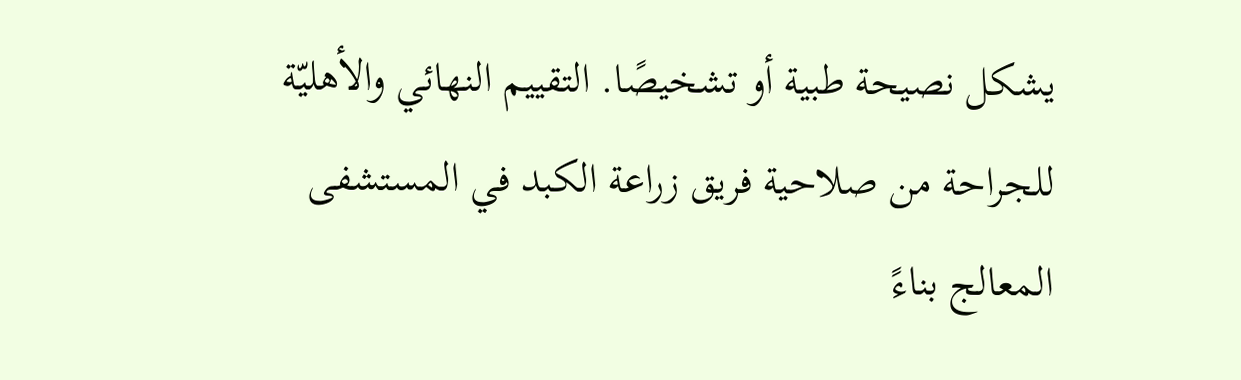يشكل نصيحة طبية أو تشخيصًا. التقييم النهائي والأهليّة للجراحة من صلاحية فريق زراعة الكبد في المستشفى المعالج بناءً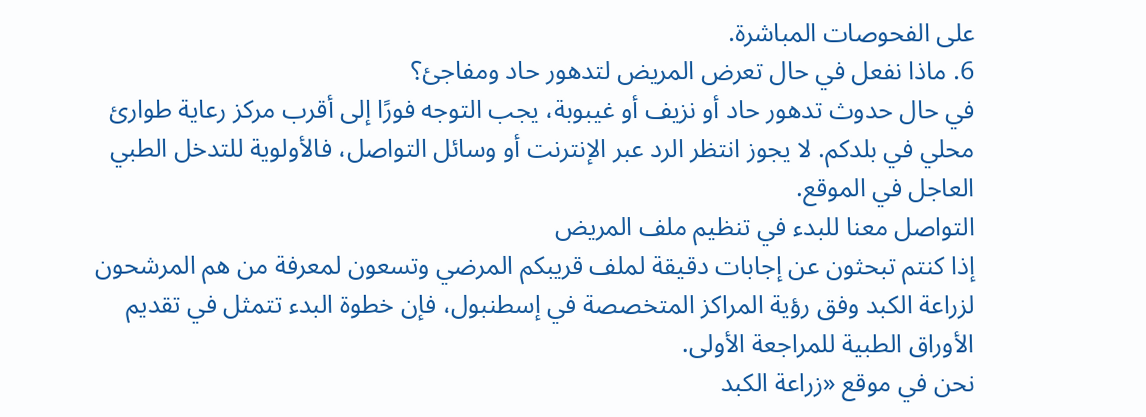على الفحوصات المباشرة.
6. ماذا نفعل في حال تعرض المريض لتدهور حاد ومفاجئ؟
في حال حدوث تدهور حاد أو نزيف أو غيبوبة، يجب التوجه فورًا إلى أقرب مركز رعاية طوارئ محلي في بلدكم. لا يجوز انتظر الرد عبر الإنترنت أو وسائل التواصل، فالأولوية للتدخل الطبي العاجل في الموقع.
التواصل معنا للبدء في تنظيم ملف المريض
إذا كنتم تبحثون عن إجابات دقيقة لملف قريبكم المرضي وتسعون لمعرفة من هم المرشحون لزراعة الكبد وفق رؤية المراكز المتخصصة في إسطنبول، فإن خطوة البدء تتمثل في تقديم الأوراق الطبية للمراجعة الأولى.
نحن في موقع «زراعة الكبد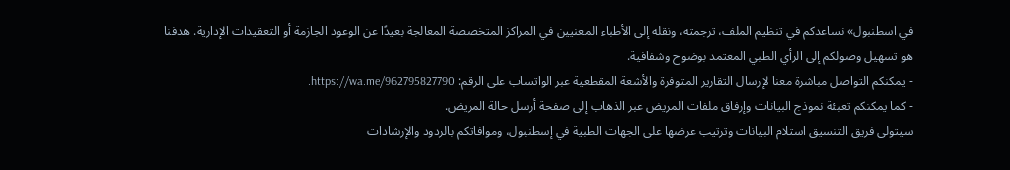في اسطنبول» نساعدكم في تنظيم الملف، ترجمته، ونقله إلى الأطباء المعنيين في المراكز المتخصصة المعالجة بعيدًا عن الوعود الجازمة أو التعقيدات الإدارية. هدفنا هو تسهيل وصولكم إلى الرأي الطبي المعتمد بوضوح وشفافية.
- يمكنكم التواصل مباشرة معنا لإرسال التقارير المتوفرة والأشعة المقطعية عبر الواتساب على الرقم: https://wa.me/962795827790.
- كما يمكنكم تعبئة نموذج البيانات وإرفاق ملفات المريض عبر الذهاب إلى صفحة أرسل حالة المريض.
سيتولى فريق التنسيق استلام البيانات وترتيب عرضها على الجهات الطبية في إسطنبول، وموافاتكم بالردود والإرشادات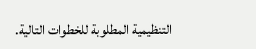التنظيمية المطلوبة للخطوات التالية.